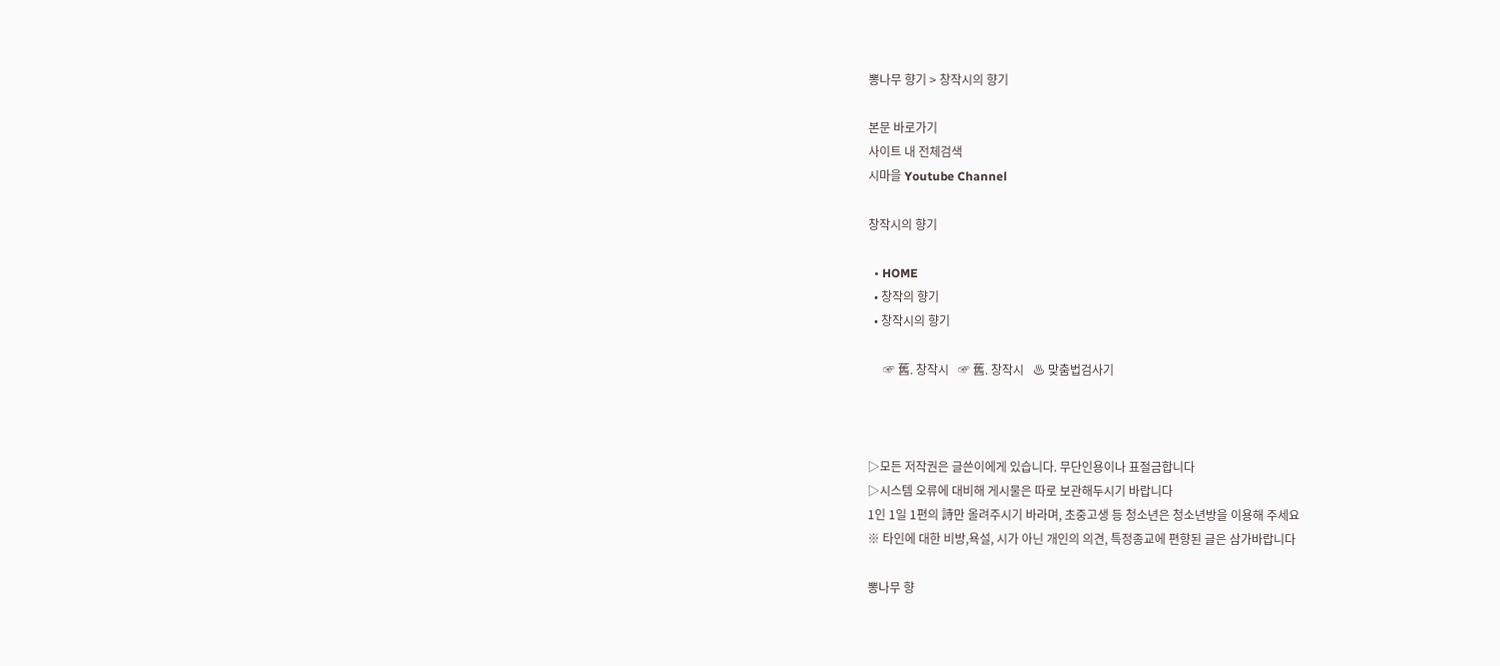뽕나무 향기 > 창작시의 향기

본문 바로가기
사이트 내 전체검색
시마을 Youtube Channel

창작시의 향기

  • HOME
  • 창작의 향기
  • 창작시의 향기

     ☞ 舊. 창작시   ☞ 舊. 창작시   ♨ 맞춤법검사기



▷모든 저작권은 글쓴이에게 있습니다. 무단인용이나 표절금합니다
▷시스템 오류에 대비해 게시물은 따로 보관해두시기 바랍니다
1인 1일 1편의 詩만 올려주시기 바라며, 초중고생 등 청소년은 청소년방을 이용해 주세요
※ 타인에 대한 비방,욕설, 시가 아닌 개인의 의견, 특정종교에 편향된 글은 삼가바랍니다

뽕나무 향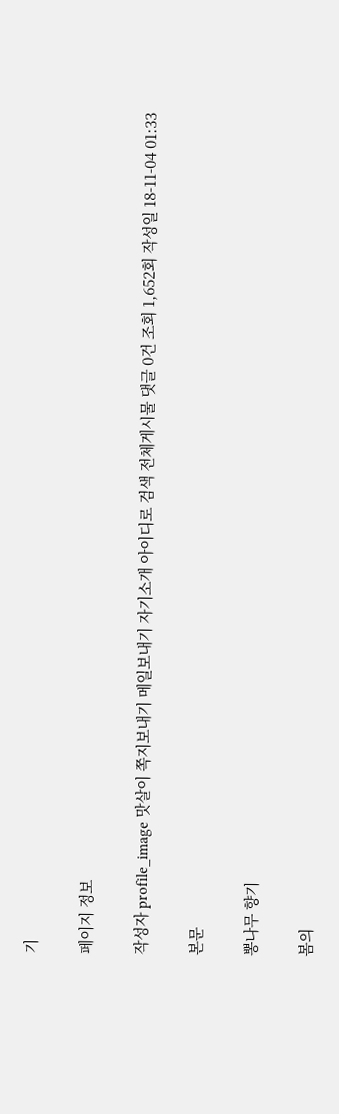기

페이지 정보

작성자 profile_image 맛살이 쪽지보내기 메일보내기 자기소개 아이디로 검색 전체게시물 댓글 0건 조회 1,652회 작성일 18-11-04 01:33

본문

뽕나무 향기

봄의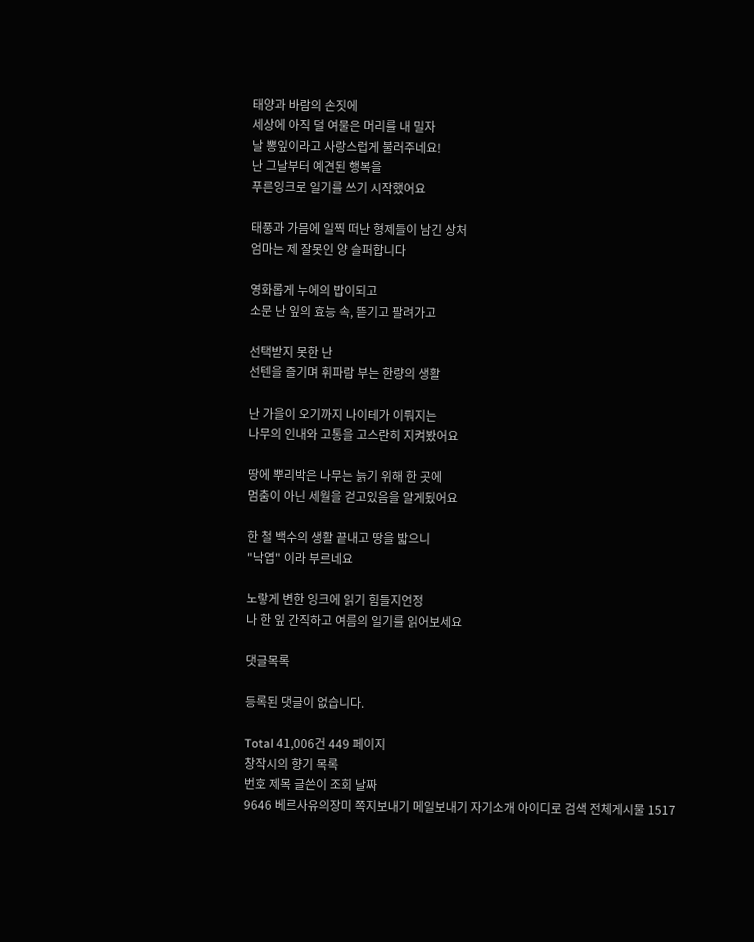태양과 바람의 손짓에
세상에 아직 덜 여물은 머리를 내 밀자
날 뽕잎이라고 사랑스럽게 불러주네요!
난 그날부터 예견된 행복을
푸른잉크로 일기를 쓰기 시작했어요

태풍과 가믐에 일찍 떠난 형제들이 남긴 상처
엄마는 제 잘못인 양 슬퍼합니다

영화롭게 누에의 밥이되고
소문 난 잎의 효능 속, 뜯기고 팔려가고

선택받지 못한 난
선텐을 즐기며 휘파람 부는 한량의 생활

난 가을이 오기까지 나이테가 이뤄지는
나무의 인내와 고통을 고스란히 지켜봤어요

땅에 뿌리박은 나무는 늙기 위해 한 곳에
멈춤이 아닌 세월을 걷고있음을 알게됬어요

한 철 백수의 생활 끝내고 땅을 밟으니
"낙엽" 이라 부르네요

노랗게 변한 잉크에 읽기 힘들지언정
나 한 잎 간직하고 여름의 일기를 읽어보세요

댓글목록

등록된 댓글이 없습니다.

Total 41,006건 449 페이지
창작시의 향기 목록
번호 제목 글쓴이 조회 날짜
9646 베르사유의장미 쪽지보내기 메일보내기 자기소개 아이디로 검색 전체게시물 1517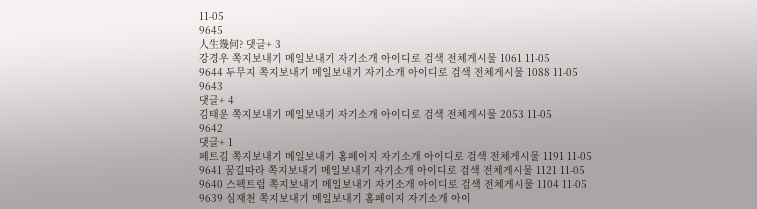11-05
9645
人生幾何? 댓글+ 3
강경우 쪽지보내기 메일보내기 자기소개 아이디로 검색 전체게시물 1061 11-05
9644 두무지 쪽지보내기 메일보내기 자기소개 아이디로 검색 전체게시물 1088 11-05
9643
댓글+ 4
김태운 쪽지보내기 메일보내기 자기소개 아이디로 검색 전체게시물 2053 11-05
9642
댓글+ 1
페트김 쪽지보내기 메일보내기 홈페이지 자기소개 아이디로 검색 전체게시물 1191 11-05
9641 꿈길따라 쪽지보내기 메일보내기 자기소개 아이디로 검색 전체게시물 1121 11-05
9640 스펙트럼 쪽지보내기 메일보내기 자기소개 아이디로 검색 전체게시물 1104 11-05
9639 심재천 쪽지보내기 메일보내기 홈페이지 자기소개 아이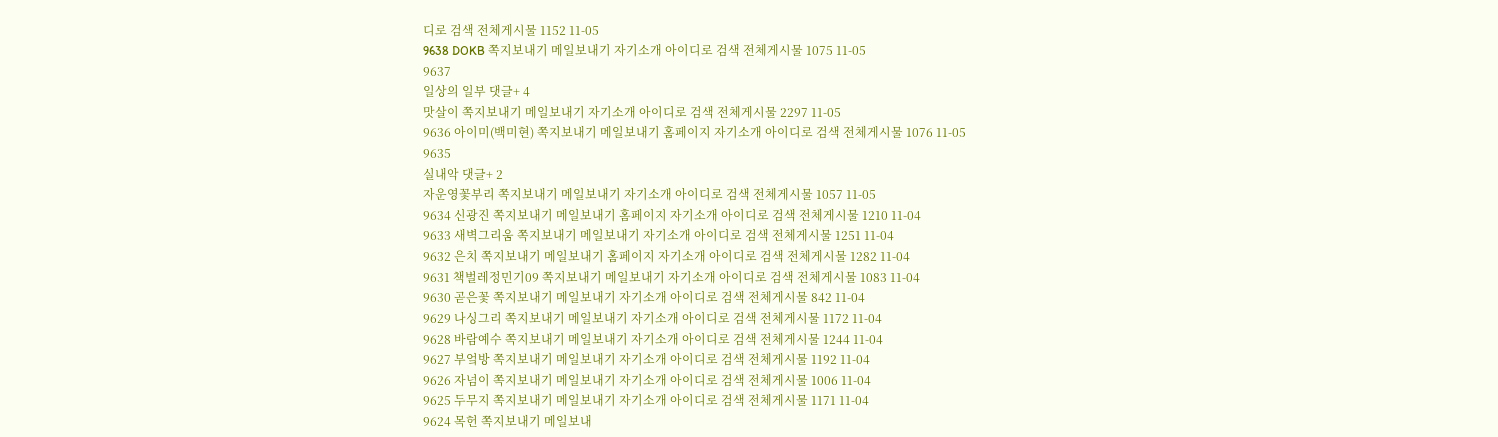디로 검색 전체게시물 1152 11-05
9638 DOKB 쪽지보내기 메일보내기 자기소개 아이디로 검색 전체게시물 1075 11-05
9637
일상의 일부 댓글+ 4
맛살이 쪽지보내기 메일보내기 자기소개 아이디로 검색 전체게시물 2297 11-05
9636 아이미(백미현) 쪽지보내기 메일보내기 홈페이지 자기소개 아이디로 검색 전체게시물 1076 11-05
9635
실내악 댓글+ 2
자운영꽃부리 쪽지보내기 메일보내기 자기소개 아이디로 검색 전체게시물 1057 11-05
9634 신광진 쪽지보내기 메일보내기 홈페이지 자기소개 아이디로 검색 전체게시물 1210 11-04
9633 새벽그리움 쪽지보내기 메일보내기 자기소개 아이디로 검색 전체게시물 1251 11-04
9632 은치 쪽지보내기 메일보내기 홈페이지 자기소개 아이디로 검색 전체게시물 1282 11-04
9631 책벌레정민기09 쪽지보내기 메일보내기 자기소개 아이디로 검색 전체게시물 1083 11-04
9630 곧은꽃 쪽지보내기 메일보내기 자기소개 아이디로 검색 전체게시물 842 11-04
9629 나싱그리 쪽지보내기 메일보내기 자기소개 아이디로 검색 전체게시물 1172 11-04
9628 바람예수 쪽지보내기 메일보내기 자기소개 아이디로 검색 전체게시물 1244 11-04
9627 부엌방 쪽지보내기 메일보내기 자기소개 아이디로 검색 전체게시물 1192 11-04
9626 자넘이 쪽지보내기 메일보내기 자기소개 아이디로 검색 전체게시물 1006 11-04
9625 두무지 쪽지보내기 메일보내기 자기소개 아이디로 검색 전체게시물 1171 11-04
9624 목헌 쪽지보내기 메일보내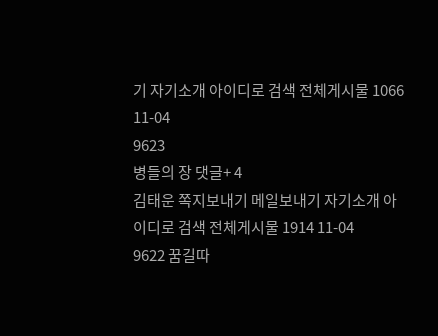기 자기소개 아이디로 검색 전체게시물 1066 11-04
9623
병들의 장 댓글+ 4
김태운 쪽지보내기 메일보내기 자기소개 아이디로 검색 전체게시물 1914 11-04
9622 꿈길따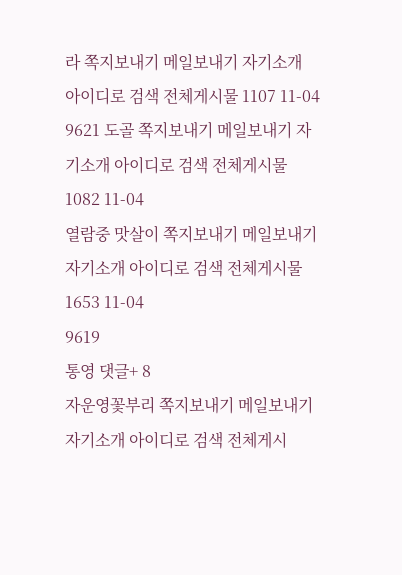라 쪽지보내기 메일보내기 자기소개 아이디로 검색 전체게시물 1107 11-04
9621 도골 쪽지보내기 메일보내기 자기소개 아이디로 검색 전체게시물 1082 11-04
열람중 맛살이 쪽지보내기 메일보내기 자기소개 아이디로 검색 전체게시물 1653 11-04
9619
통영 댓글+ 8
자운영꽃부리 쪽지보내기 메일보내기 자기소개 아이디로 검색 전체게시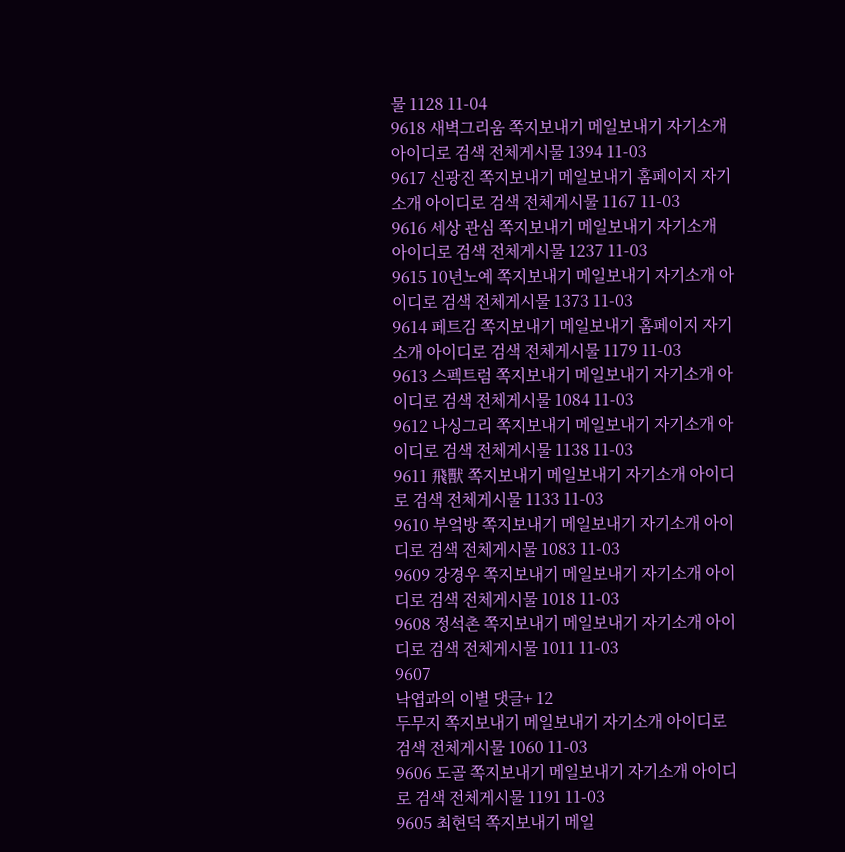물 1128 11-04
9618 새벽그리움 쪽지보내기 메일보내기 자기소개 아이디로 검색 전체게시물 1394 11-03
9617 신광진 쪽지보내기 메일보내기 홈페이지 자기소개 아이디로 검색 전체게시물 1167 11-03
9616 세상 관심 쪽지보내기 메일보내기 자기소개 아이디로 검색 전체게시물 1237 11-03
9615 10년노예 쪽지보내기 메일보내기 자기소개 아이디로 검색 전체게시물 1373 11-03
9614 페트김 쪽지보내기 메일보내기 홈페이지 자기소개 아이디로 검색 전체게시물 1179 11-03
9613 스펙트럼 쪽지보내기 메일보내기 자기소개 아이디로 검색 전체게시물 1084 11-03
9612 나싱그리 쪽지보내기 메일보내기 자기소개 아이디로 검색 전체게시물 1138 11-03
9611 飛獸 쪽지보내기 메일보내기 자기소개 아이디로 검색 전체게시물 1133 11-03
9610 부엌방 쪽지보내기 메일보내기 자기소개 아이디로 검색 전체게시물 1083 11-03
9609 강경우 쪽지보내기 메일보내기 자기소개 아이디로 검색 전체게시물 1018 11-03
9608 정석촌 쪽지보내기 메일보내기 자기소개 아이디로 검색 전체게시물 1011 11-03
9607
낙엽과의 이별 댓글+ 12
두무지 쪽지보내기 메일보내기 자기소개 아이디로 검색 전체게시물 1060 11-03
9606 도골 쪽지보내기 메일보내기 자기소개 아이디로 검색 전체게시물 1191 11-03
9605 최현덕 쪽지보내기 메일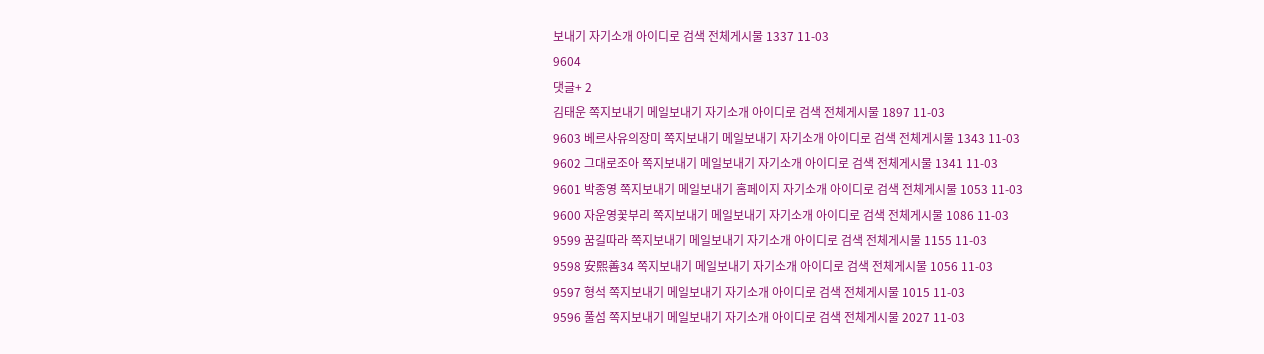보내기 자기소개 아이디로 검색 전체게시물 1337 11-03
9604
댓글+ 2
김태운 쪽지보내기 메일보내기 자기소개 아이디로 검색 전체게시물 1897 11-03
9603 베르사유의장미 쪽지보내기 메일보내기 자기소개 아이디로 검색 전체게시물 1343 11-03
9602 그대로조아 쪽지보내기 메일보내기 자기소개 아이디로 검색 전체게시물 1341 11-03
9601 박종영 쪽지보내기 메일보내기 홈페이지 자기소개 아이디로 검색 전체게시물 1053 11-03
9600 자운영꽃부리 쪽지보내기 메일보내기 자기소개 아이디로 검색 전체게시물 1086 11-03
9599 꿈길따라 쪽지보내기 메일보내기 자기소개 아이디로 검색 전체게시물 1155 11-03
9598 安熙善34 쪽지보내기 메일보내기 자기소개 아이디로 검색 전체게시물 1056 11-03
9597 형석 쪽지보내기 메일보내기 자기소개 아이디로 검색 전체게시물 1015 11-03
9596 풀섬 쪽지보내기 메일보내기 자기소개 아이디로 검색 전체게시물 2027 11-03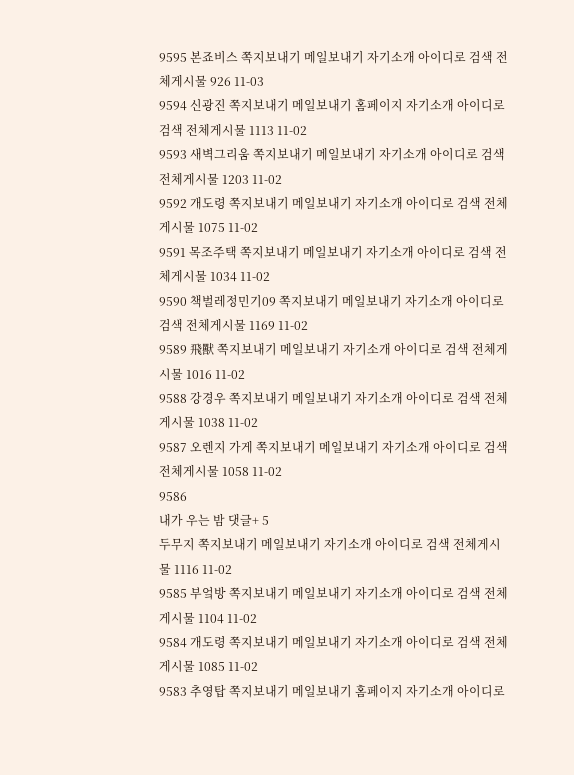9595 본죠비스 쪽지보내기 메일보내기 자기소개 아이디로 검색 전체게시물 926 11-03
9594 신광진 쪽지보내기 메일보내기 홈페이지 자기소개 아이디로 검색 전체게시물 1113 11-02
9593 새벽그리움 쪽지보내기 메일보내기 자기소개 아이디로 검색 전체게시물 1203 11-02
9592 개도령 쪽지보내기 메일보내기 자기소개 아이디로 검색 전체게시물 1075 11-02
9591 목조주택 쪽지보내기 메일보내기 자기소개 아이디로 검색 전체게시물 1034 11-02
9590 책벌레정민기09 쪽지보내기 메일보내기 자기소개 아이디로 검색 전체게시물 1169 11-02
9589 飛獸 쪽지보내기 메일보내기 자기소개 아이디로 검색 전체게시물 1016 11-02
9588 강경우 쪽지보내기 메일보내기 자기소개 아이디로 검색 전체게시물 1038 11-02
9587 오렌지 가게 쪽지보내기 메일보내기 자기소개 아이디로 검색 전체게시물 1058 11-02
9586
내가 우는 밤 댓글+ 5
두무지 쪽지보내기 메일보내기 자기소개 아이디로 검색 전체게시물 1116 11-02
9585 부엌방 쪽지보내기 메일보내기 자기소개 아이디로 검색 전체게시물 1104 11-02
9584 개도령 쪽지보내기 메일보내기 자기소개 아이디로 검색 전체게시물 1085 11-02
9583 추영탑 쪽지보내기 메일보내기 홈페이지 자기소개 아이디로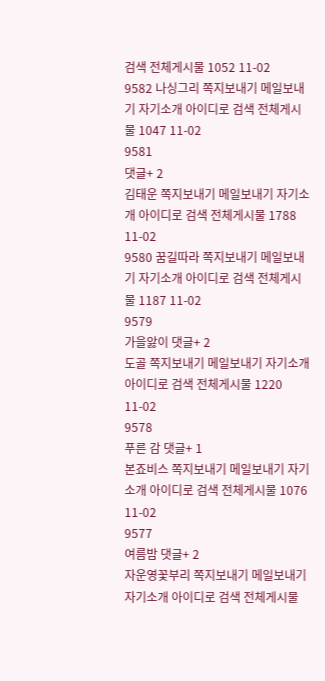검색 전체게시물 1052 11-02
9582 나싱그리 쪽지보내기 메일보내기 자기소개 아이디로 검색 전체게시물 1047 11-02
9581
댓글+ 2
김태운 쪽지보내기 메일보내기 자기소개 아이디로 검색 전체게시물 1788 11-02
9580 꿈길따라 쪽지보내기 메일보내기 자기소개 아이디로 검색 전체게시물 1187 11-02
9579
가을앓이 댓글+ 2
도골 쪽지보내기 메일보내기 자기소개 아이디로 검색 전체게시물 1220 11-02
9578
푸른 감 댓글+ 1
본죠비스 쪽지보내기 메일보내기 자기소개 아이디로 검색 전체게시물 1076 11-02
9577
여름밤 댓글+ 2
자운영꽃부리 쪽지보내기 메일보내기 자기소개 아이디로 검색 전체게시물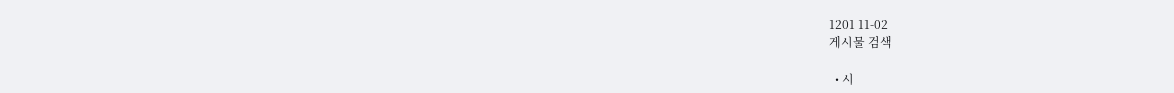1201 11-02
게시물 검색

  • 시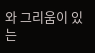와 그리움이 있는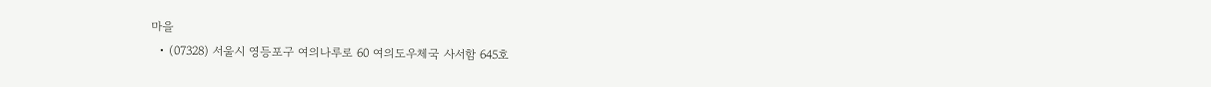마을
  • (07328) 서울시 영등포구 여의나루로 60 여의도우체국 사서함 645호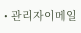• 관리자이메일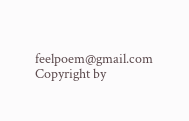feelpoem@gmail.com
Copyright by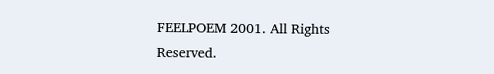FEELPOEM 2001. All Rights Reserved.